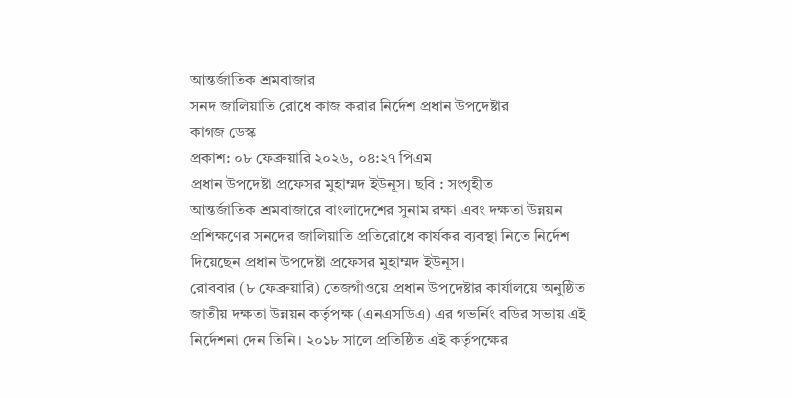আন্তর্জাতিক শ্রমবাজার
সনদ জালিয়াতি রোধে কাজ করার নির্দেশ প্রধান উপদেষ্টার
কাগজ ডেস্ক
প্রকাশ: ০৮ ফেব্রুয়ারি ২০২৬, ০৪:২৭ পিএম
প্রধান উপদেষ্টা প্রফেসর মুহাম্মদ ইউনূস। ছবি : সংগৃহীত
আন্তর্জাতিক শ্রমবাজারে বাংলাদেশের সুনাম রক্ষা এবং দক্ষতা উন্নয়ন প্রশিক্ষণের সনদের জালিয়াতি প্রতিরোধে কার্যকর ব্যবস্থা নিতে নির্দেশ দিয়েছেন প্রধান উপদেষ্টা প্রফেসর মুহাম্মদ ইউনূস।
রোববার (৮ ফেব্রুয়ারি) তেজগাঁওয়ে প্রধান উপদেষ্টার কার্যালয়ে অনুষ্ঠিত জাতীয় দক্ষতা উন্নয়ন কর্তৃপক্ষ (এনএসডিএ) এর গভর্নিং বডির সভায় এই নির্দেশনা দেন তিনি। ২০১৮ সালে প্রতিষ্ঠিত এই কর্তৃপক্ষের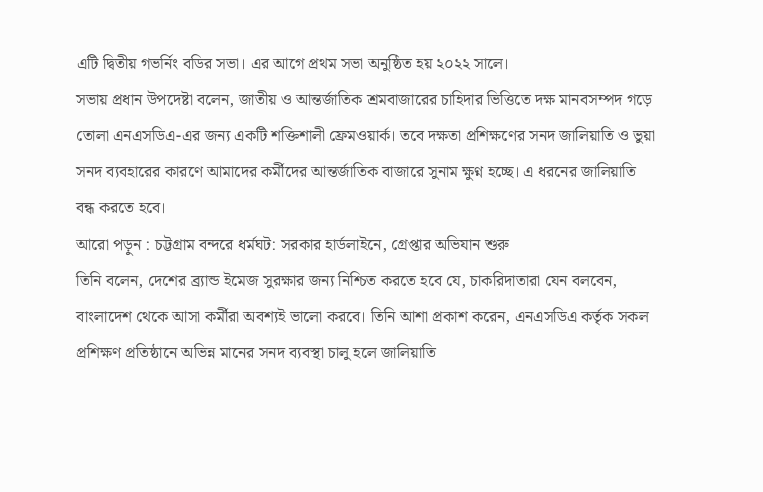এটি দ্বিতীয় গভর্নিং বডির সভা। এর আগে প্রথম সভা অনুষ্ঠিত হয় ২০২২ সালে।
সভায় প্রধান উপদেষ্টা বলেন, জাতীয় ও আন্তর্জাতিক শ্রমবাজারের চাহিদার ভিত্তিতে দক্ষ মানবসম্পদ গড়ে তোলা এনএসডিএ-এর জন্য একটি শক্তিশালী ফ্রেমওয়ার্ক। তবে দক্ষতা প্রশিক্ষণের সনদ জালিয়াতি ও ভুয়া সনদ ব্যবহারের কারণে আমাদের কর্মীদের আন্তর্জাতিক বাজারে সুনাম ক্ষুণ্ন হচ্ছে। এ ধরনের জালিয়াতি বন্ধ করতে হবে।
আরো পড়ুন : চট্টগ্রাম বন্দরে ধর্মঘট: সরকার হার্ডলাইনে, গ্রেপ্তার অভিযান শুরু
তিনি বলেন, দেশের ব্র্যান্ড ইমেজ সুরক্ষার জন্য নিশ্চিত করতে হবে যে, চাকরিদাতারা যেন বলবেন, বাংলাদেশ থেকে আসা কর্মীরা অবশ্যই ভালো করবে। তিনি আশা প্রকাশ করেন, এনএসডিএ কর্তৃক সকল প্রশিক্ষণ প্রতিষ্ঠানে অভিন্ন মানের সনদ ব্যবস্থা চালু হলে জালিয়াতি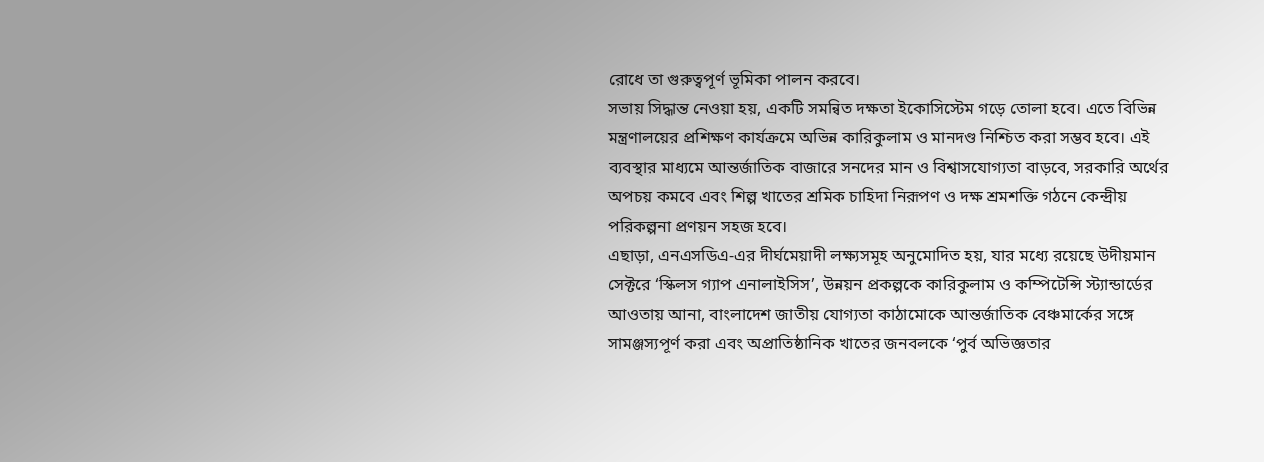রোধে তা গুরুত্বপূর্ণ ভূমিকা পালন করবে।
সভায় সিদ্ধান্ত নেওয়া হয়, একটি সমন্বিত দক্ষতা ইকোসিস্টেম গড়ে তোলা হবে। এতে বিভিন্ন মন্ত্রণালয়ের প্রশিক্ষণ কার্যক্রমে অভিন্ন কারিকুলাম ও মানদণ্ড নিশ্চিত করা সম্ভব হবে। এই ব্যবস্থার মাধ্যমে আন্তর্জাতিক বাজারে সনদের মান ও বিশ্বাসযোগ্যতা বাড়বে, সরকারি অর্থের অপচয় কমবে এবং শিল্প খাতের শ্রমিক চাহিদা নিরূপণ ও দক্ষ শ্রমশক্তি গঠনে কেন্দ্রীয় পরিকল্পনা প্রণয়ন সহজ হবে।
এছাড়া, এনএসডিএ-এর দীর্ঘমেয়াদী লক্ষ্যসমূহ অনুমোদিত হয়, যার মধ্যে রয়েছে উদীয়মান সেক্টরে ‘স্কিলস গ্যাপ এনালাইসিস’, উন্নয়ন প্রকল্পকে কারিকুলাম ও কম্পিটেন্সি স্ট্যান্ডার্ডের আওতায় আনা, বাংলাদেশ জাতীয় যোগ্যতা কাঠামোকে আন্তর্জাতিক বেঞ্চমার্কের সঙ্গে সামঞ্জস্যপূর্ণ করা এবং অপ্রাতিষ্ঠানিক খাতের জনবলকে ‘পুর্ব অভিজ্ঞতার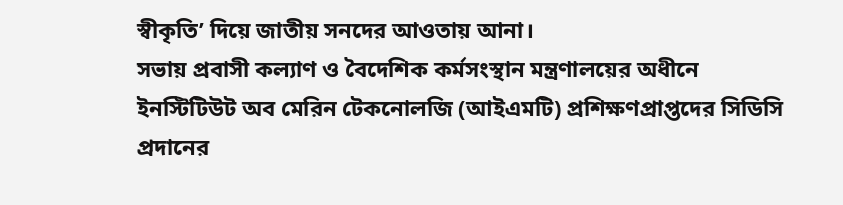স্বীকৃতি’ দিয়ে জাতীয় সনদের আওতায় আনা।
সভায় প্রবাসী কল্যাণ ও বৈদেশিক কর্মসংস্থান মন্ত্রণালয়ের অধীনে ইনস্টিটিউট অব মেরিন টেকনোলজি (আইএমটি) প্রশিক্ষণপ্রাপ্তদের সিডিসি প্রদানের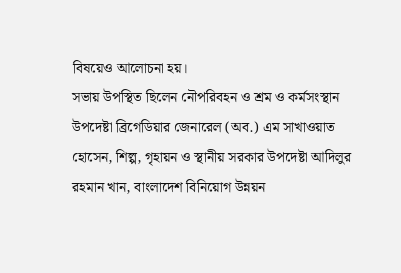বিষয়েও আলোচনা হয়।
সভায় উপস্থিত ছিলেন নৌপরিবহন ও শ্রম ও কর্মসংস্থান উপদেষ্টা ব্রিগেডিয়ার জেনারেল (অব.) এম সাখাওয়াত হোসেন, শিল্প, গৃহায়ন ও স্থানীয় সরকার উপদেষ্টা আদিলুর রহমান খান, বাংলাদেশ বিনিয়োগ উন্নয়ন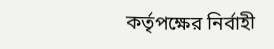কর্তৃপক্ষের নির্বাহী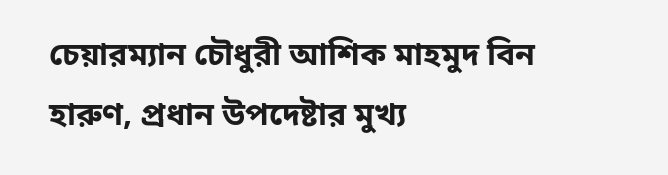চেয়ারম্যান চৌধুরী আশিক মাহমুদ বিন হারুণ, প্রধান উপদেষ্টার মুখ্য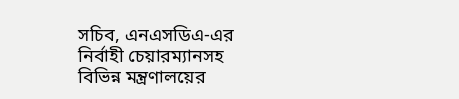সচিব, এনএসডিএ-এর নির্বাহী চেয়ারম্যানসহ বিভিন্ন মন্ত্রণালয়ের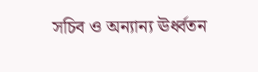সচিব ও অন্যান্য ঊর্ধ্বতন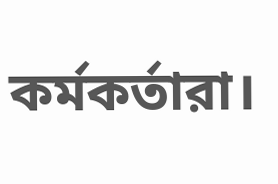কর্মকর্তারা।